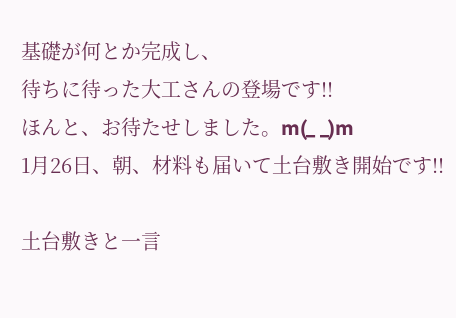基礎が何とか完成し、
待ちに待った大工さんの登場です!!
ほんと、お待たせしました。m(_ _)m
1月26日、朝、材料も届いて土台敷き開始です!!

土台敷きと一言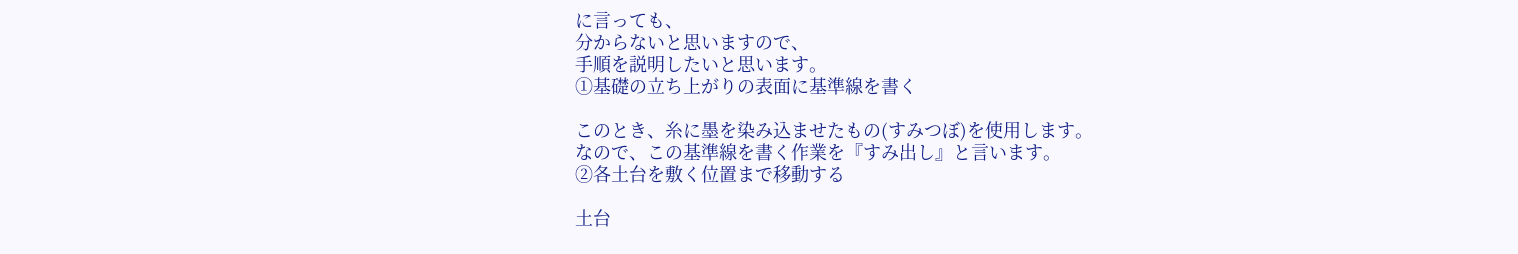に言っても、
分からないと思いますので、
手順を説明したいと思います。
①基礎の立ち上がりの表面に基準線を書く

このとき、糸に墨を染み込ませたもの(すみつぼ)を使用します。
なので、この基準線を書く作業を『すみ出し』と言います。
②各土台を敷く位置まで移動する

土台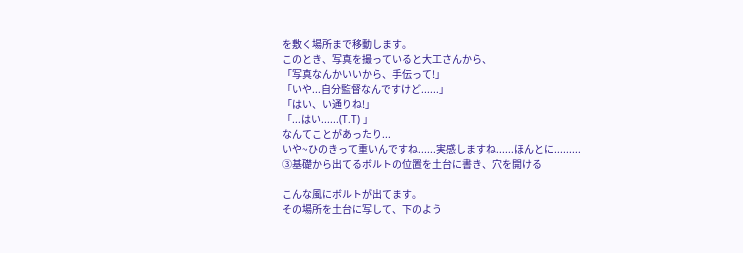を敷く場所まで移動します。
このとき、写真を撮っていると大工さんから、
「写真なんかいいから、手伝って!」
「いや...自分監督なんですけど......」
「はい、い通りね!」
「...はい......(T.T) 」
なんてことがあったり...
いや~ひのきって重いんですね......実感しますね......ほんとに.........
③基礎から出てるボルトの位置を土台に書き、穴を開ける

こんな風にボルトが出てます。
その場所を土台に写して、下のよう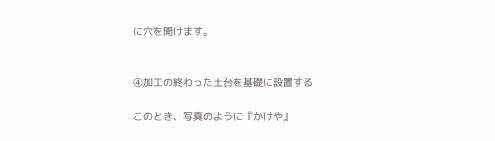に穴を開けます。


④加工の終わった土台を基礎に設置する

このとき、写真のように『かけや』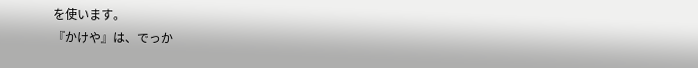を使います。
『かけや』は、でっか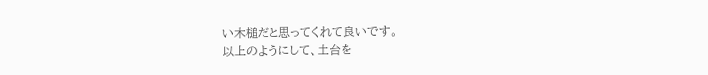い木槌だと思ってくれて良いです。
以上のようにして、土台を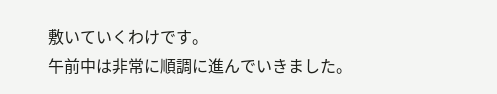敷いていくわけです。
午前中は非常に順調に進んでいきました。